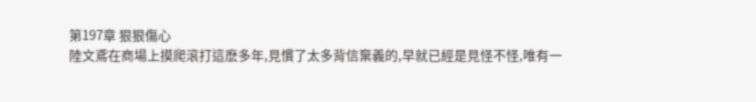第197章 狠狠傷心
陸文鳶在商場上摸爬滾打這麽多年,見慣了太多背信棄義的,早就已經是見怪不怪,唯有一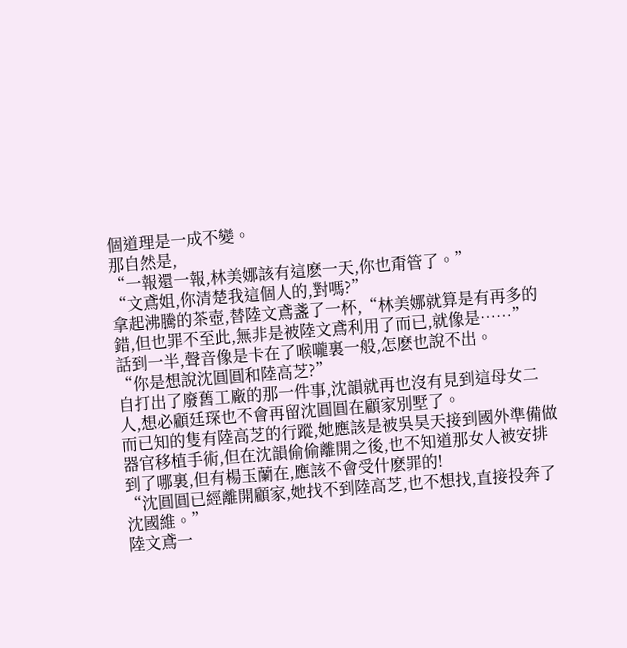個道理是一成不變。
那自然是,
“一報還一報,林美娜該有這麽一天,你也甭管了。”
“文鳶姐,你清楚我這個人的,對嗎?”
拿起沸騰的茶壺,替陸文鳶盞了一杯,“林美娜就算是有再多的錯,但也罪不至此,無非是被陸文鳶利用了而已,就像是……”
話到一半,聲音像是卡在了喉嚨裏一般,怎麽也說不出。
“你是想說沈圓圓和陸高芝?”
自打出了廢舊工廠的那一件事,沈韻就再也沒有見到這母女二人,想必顧廷琛也不會再留沈圓圓在顧家別墅了。
而已知的隻有陸高芝的行蹤,她應該是被吳昊天接到國外準備做器官移植手術,但在沈韻偷偷離開之後,也不知道那女人被安排到了哪裏,但有楊玉蘭在,應該不會受什麽罪的!
“沈圓圓已經離開顧家,她找不到陸高芝,也不想找,直接投奔了沈國維。”
陸文鳶一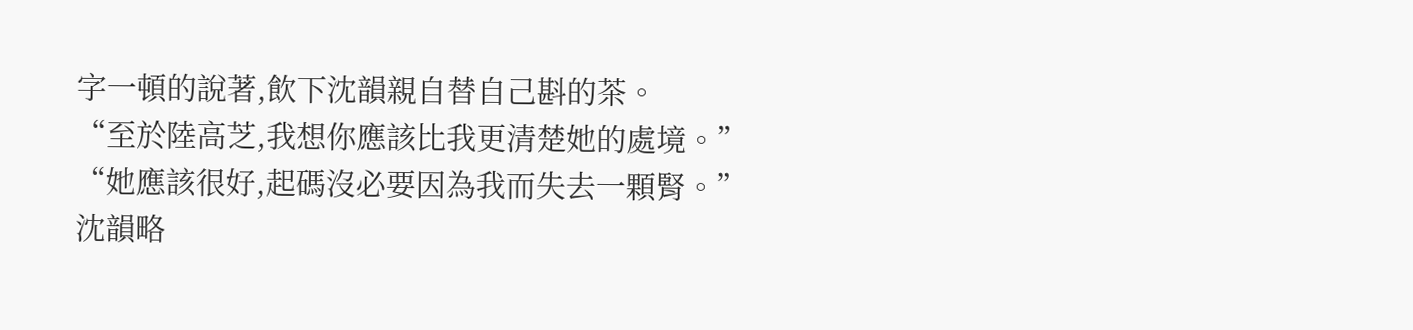字一頓的說著,飲下沈韻親自替自己斟的茶。
“至於陸高芝,我想你應該比我更清楚她的處境。”
“她應該很好,起碼沒必要因為我而失去一顆腎。”
沈韻略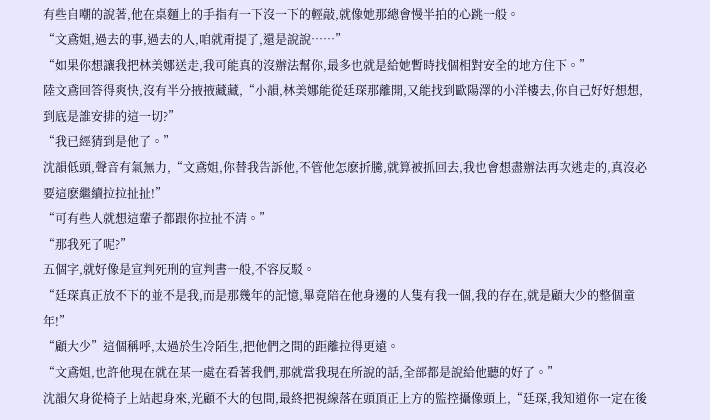有些自嘲的說著,他在桌麵上的手指有一下沒一下的輕敲,就像她那總會慢半拍的心跳一般。
“文鳶姐,過去的事,過去的人,咱就甭提了,還是說說……”
“如果你想讓我把林美娜送走,我可能真的沒辦法幫你,最多也就是給她暫時找個相對安全的地方住下。”
陸文鳶回答得爽快,沒有半分掖掖藏藏,“小韻,林美娜能從廷琛那離開,又能找到歐陽澤的小洋樓去,你自己好好想想,到底是誰安排的這一切?”
“我已經猜到是他了。”
沈韻低頭,聲音有氣無力,“文鳶姐,你替我告訴他,不管他怎麽折騰,就算被抓回去,我也會想盡辦法再次逃走的,真沒必要這麽繼續拉拉扯扯!”
“可有些人就想這輩子都跟你拉扯不清。”
“那我死了呢?”
五個字,就好像是宣判死刑的宣判書一般,不容反駁。
“廷琛真正放不下的並不是我,而是那幾年的記憶,畢竟陪在他身邊的人隻有我一個,我的存在,就是顧大少的整個童年!”
“顧大少”這個稱呼,太過於生冷陌生,把他們之間的距離拉得更遠。
“文鳶姐,也許他現在就在某一處在看著我們,那就當我現在所說的話,全部都是說給他聽的好了。”
沈韻欠身從椅子上站起身來,光顧不大的包間,最終把視線落在頭頂正上方的監控攝像頭上,“廷琛,我知道你一定在後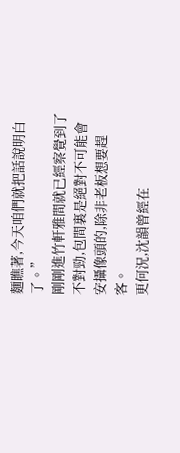麵瞧著,今天咱們就把話說明白了。”
剛剛進竹軒雅間就已經察覺到了不對勁,包間裏是絕對不可能會安攝像頭的,除非老板想要趕客。
更何況,沈韻曾經在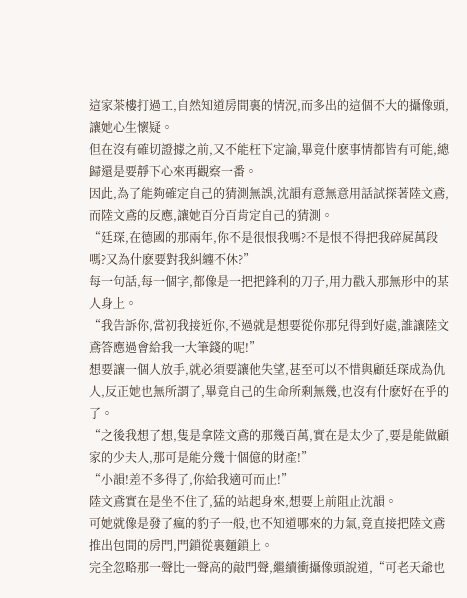這家茶樓打過工,自然知道房間裏的情況,而多出的這個不大的攝像頭,讓她心生懷疑。
但在沒有確切證據之前,又不能枉下定論,畢竟什麽事情都皆有可能,總歸還是要靜下心來再觀察一番。
因此,為了能夠確定自己的猜測無誤,沈韻有意無意用話試探著陸文鳶,而陸文鳶的反應,讓她百分百肯定自己的猜測。
“廷琛,在德國的那兩年,你不是很恨我嗎?不是恨不得把我碎屍萬段嗎?又為什麽要對我糾纏不休?”
每一句話,每一個字,都像是一把把鋒利的刀子,用力戳入那無形中的某人身上。
“我告訴你,當初我接近你,不過就是想要從你那兒得到好處,誰讓陸文鳶答應過會給我一大筆錢的呢!”
想要讓一個人放手,就必須要讓他失望,甚至可以不惜與顧廷琛成為仇人,反正她也無所謂了,畢竟自己的生命所剩無幾,也沒有什麽好在乎的了。
“之後我想了想,隻是拿陸文鳶的那幾百萬,實在是太少了,要是能做顧家的少夫人,那可是能分幾十個億的財產!”
“小韻!差不多得了,你給我適可而止!”
陸文鳶實在是坐不住了,猛的站起身來,想要上前阻止沈韻。
可她就像是發了瘋的豹子一般,也不知道哪來的力氣,竟直接把陸文鳶推出包間的房門,門鎖從裏麵鎖上。
完全忽略那一聲比一聲高的敲門聲,繼續衝攝像頭說道,“可老天爺也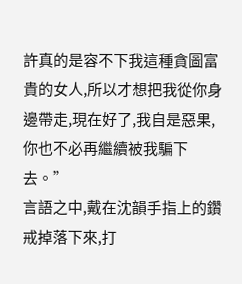許真的是容不下我這種貪圖富貴的女人,所以才想把我從你身邊帶走,現在好了,我自是惡果,你也不必再繼續被我騙下去。”
言語之中,戴在沈韻手指上的鑽戒掉落下來,打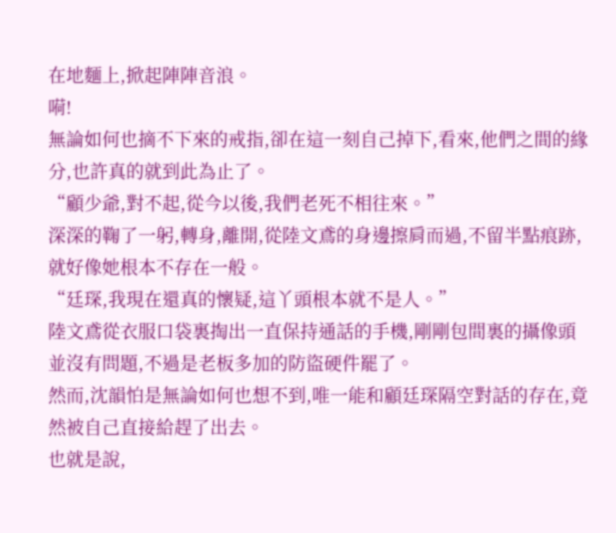在地麵上,掀起陣陣音浪。
嗬!
無論如何也摘不下來的戒指,卻在這一刻自己掉下,看來,他們之間的緣分,也許真的就到此為止了。
“顧少爺,對不起,從今以後,我們老死不相往來。”
深深的鞠了一躬,轉身,離開,從陸文鳶的身邊擦肩而過,不留半點痕跡,就好像她根本不存在一般。
“廷琛,我現在還真的懷疑,這丫頭根本就不是人。”
陸文鳶從衣服口袋裏掏出一直保持通話的手機,剛剛包間裏的攝像頭並沒有問題,不過是老板多加的防盜硬件罷了。
然而,沈韻怕是無論如何也想不到,唯一能和顧廷琛隔空對話的存在,竟然被自己直接給趕了出去。
也就是說,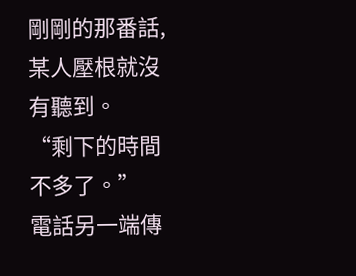剛剛的那番話,某人壓根就沒有聽到。
“剩下的時間不多了。”
電話另一端傳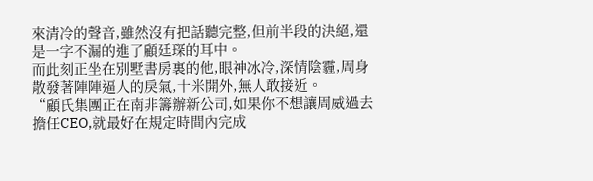來清冷的聲音,雖然沒有把話聽完整,但前半段的決絕,還是一字不漏的進了顧廷琛的耳中。
而此刻正坐在別墅書房裏的他,眼神冰冷,深情陰霾,周身散發著陣陣逼人的戾氣,十米開外,無人敢接近。
“顧氏集團正在南非籌辦新公司,如果你不想讓周威過去擔任CEO,就最好在規定時間內完成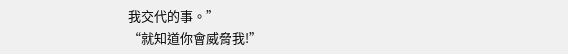我交代的事。”
“就知道你會威脅我!”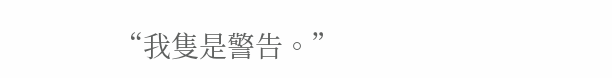“我隻是警告。”